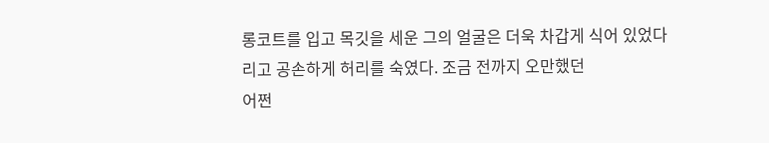롱코트를 입고 목깃을 세운 그의 얼굴은 더욱 차갑게 식어 있었다
리고 공손하게 허리를 숙였다. 조금 전까지 오만했던
어쩐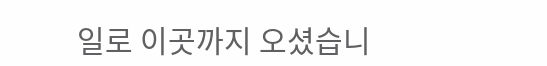일로 이곳까지 오셨습니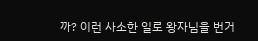까? 이런 사소한 일로 왕자님을 번거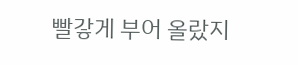빨갛게 부어 올랐지